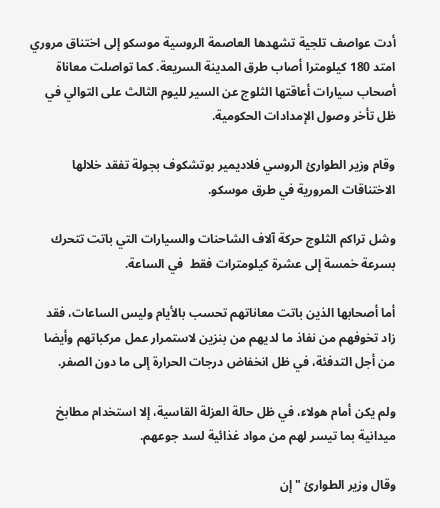أدت عواصف تلجية تشهدها العاصمة الروسية موسكو إلى اختناق مروري امتد 180 كيلومترا أصاب طرق المدينة السريعة. كما تواصلت معاناة أصحاب سيارات أعاقتها الثلوج عن السير لليوم الثالث على التوالي في ظل تأخر وصول الإمدادات الحكومية.

وقام وزير الطوارئ الروسي فلاديمير بوتشكوف بجولة تفقد خلالها الاختناقات المرورية في طرق موسكو.

وشل تراكم الثلوج حركة آلاف الشاحنات والسيارات التي باتت تتحرك بسرعة خمسة إلى عشرة كيلومترات فقط  في الساعة.

أما أصحابها الذين باتت معاناتهم تحسب بالأيام وليس الساعات، فقد زاد تخوفهم من نفاذ ما لديهم من بنزين لاستمرار عمل مركباتهم وأيضا من أجل التدفئة، في ظل انخفاض درجات الحرارة إلى ما دون الصفر.

ولم يكن أمام هولاء، في ظل حالة العزلة القاسية، إلا استخدام مطابخ ميدانية بما تيسر لهم من مواد غذائية لسد جوعهم.

وقال وزير الطوارئ "إن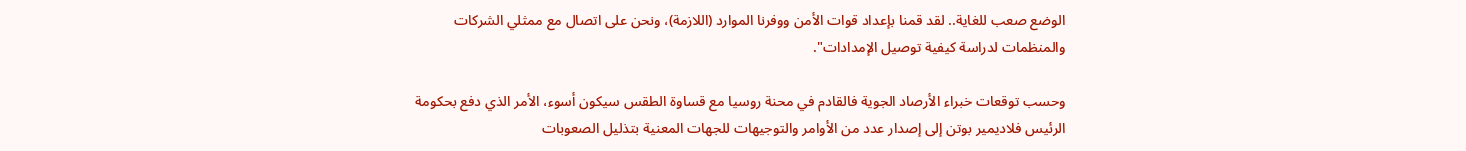الوضع صعب للغاية.. لقد قمنا بإعداد قوات الأمن ووفرنا الموارد (اللازمة)، ونحن على اتصال مع ممثلي الشركات والمنظمات لدراسة كيفية توصيل الإمدادات".

وحسب توقعات خبراء الأرصاد الجوية فالقادم في محنة روسيا مع قساوة الطقس سيكون أسوء، الأمر الذي دفع بحكومة الرئيس فلاديمير بوتن إلى إصدار عدد من الأوامر والتوجيهات للجهات المعنية بتذليل الصعوبات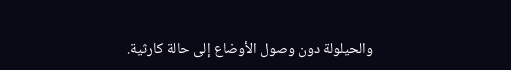والحيلولة دون وصول الأوضاع إلى حالة كارثية.